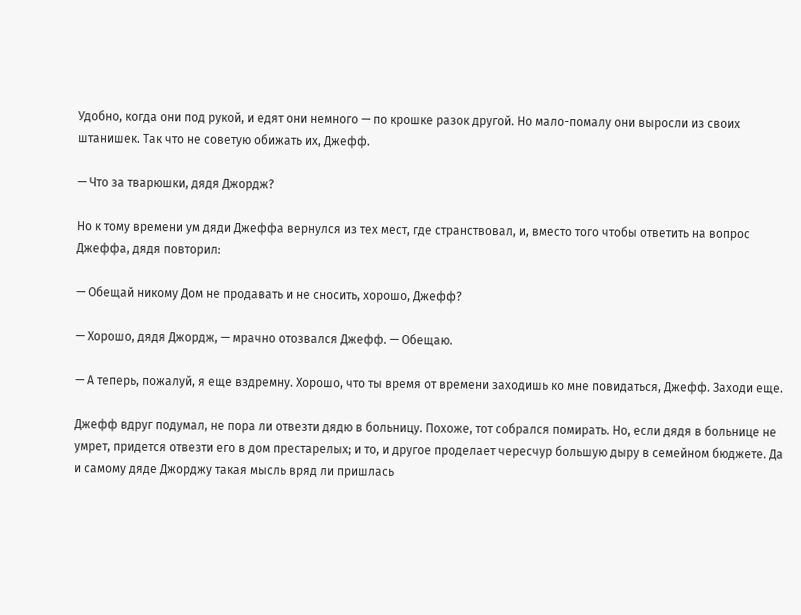Удобно, когда они под рукой, и едят они немного — по крошке разок другой. Но мало-помалу они выросли из своих штанишек. Так что не советую обижать их, Джефф.

— Что за тварюшки, дядя Джордж?

Но к тому времени ум дяди Джеффа вернулся из тех мест, где странствовал, и, вместо того чтобы ответить на вопрос Джеффа, дядя повторил:

— Обещай никому Дом не продавать и не сносить, хорошо, Джефф?

— Хорошо, дядя Джордж, — мрачно отозвался Джефф. — Обещаю.

— А теперь, пожалуй, я еще вздремну. Хорошо, что ты время от времени заходишь ко мне повидаться, Джефф. Заходи еще.

Джефф вдруг подумал, не пора ли отвезти дядю в больницу. Похоже, тот собрался помирать. Но, если дядя в больнице не умрет, придется отвезти его в дом престарелых; и то, и другое проделает чересчур большую дыру в семейном бюджете. Да и самому дяде Джорджу такая мысль вряд ли пришлась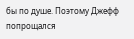бы по душе. Поэтому Джефф попрощался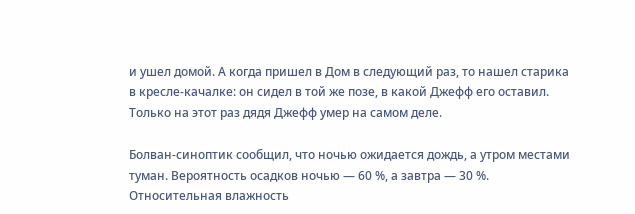и ушел домой. А когда пришел в Дом в следующий раз, то нашел старика в кресле-качалке: он сидел в той же позе, в какой Джефф его оставил. Только на этот раз дядя Джефф умер на самом деле.

Болван-синоптик сообщил, что ночью ожидается дождь, а утром местами туман. Вероятность осадков ночью — 60 %, а завтра — 30 %. Относительная влажность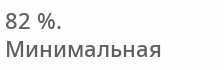82 %. Минимальная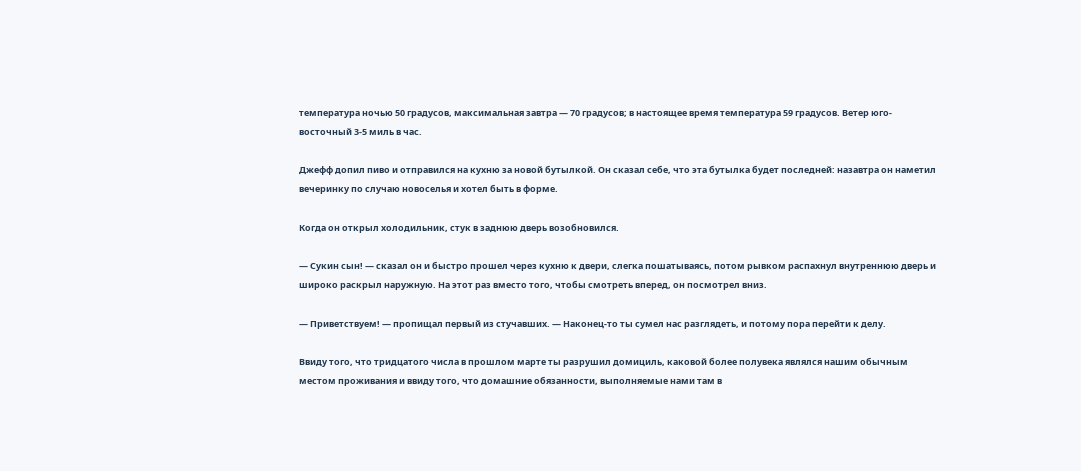температура ночью 50 градусов, максимальная завтра — 70 градусов; в настоящее время температура 59 градусов. Ветер юго-восточный 3-5 миль в час.

Джефф допил пиво и отправился на кухню за новой бутылкой. Он сказал себе, что эта бутылка будет последней: назавтра он наметил вечеринку по случаю новоселья и хотел быть в форме.

Когда он открыл холодильник, стук в заднюю дверь возобновился.

— Сукин сын! — сказал он и быстро прошел через кухню к двери, слегка пошатываясь, потом рывком распахнул внутреннюю дверь и широко раскрыл наружную. На этот раз вместо того, чтобы смотреть вперед, он посмотрел вниз.

— Приветствуем! — пропищал первый из стучавших. — Наконец-то ты сумел нас разглядеть, и потому пора перейти к делу.

Ввиду того, что тридцатого числа в прошлом марте ты разрушил домициль, каковой более полувека являлся нашим обычным местом проживания и ввиду того, что домашние обязанности, выполняемые нами там в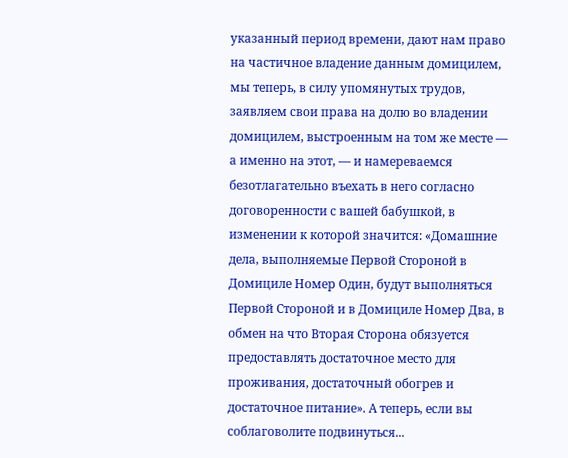указанный период времени, дают нам право на частичное владение данным домицилем, мы теперь, в силу упомянутых трудов, заявляем свои права на долю во владении домицилем, выстроенным на том же месте — а именно на этот, — и намереваемся безотлагательно въехать в него согласно договоренности с вашей бабушкой, в изменении к которой значится: «Домашние дела, выполняемые Первой Стороной в Домициле Номер Один, будут выполняться Первой Стороной и в Домициле Номер Два, в обмен на что Вторая Сторона обязуется предоставлять достаточное место для проживания, достаточный обогрев и достаточное питание». А теперь, если вы соблаговолите подвинуться...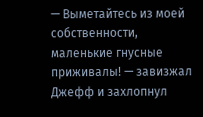— Выметайтесь из моей собственности, маленькие гнусные приживалы! — завизжал Джефф и захлопнул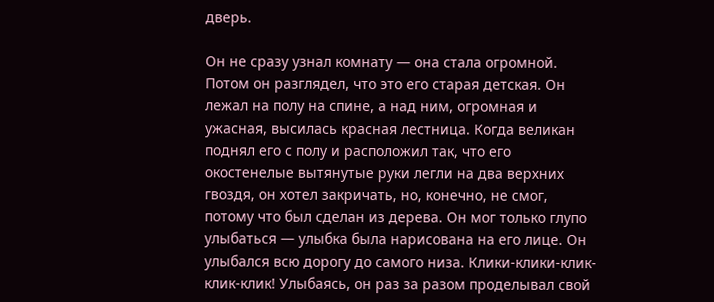дверь.

Он не сразу узнал комнату — она стала огромной. Потом он разглядел, что это его старая детская. Он лежал на полу на спине, а над ним, огромная и ужасная, высилась красная лестница. Когда великан поднял его с полу и расположил так, что его окостенелые вытянутые руки легли на два верхних гвоздя, он хотел закричать, но, конечно, не смог, потому что был сделан из дерева. Он мог только глупо улыбаться — улыбка была нарисована на его лице. Он улыбался всю дорогу до самого низа. Клики-клики-клик-клик-клик! Улыбаясь, он раз за разом проделывал свой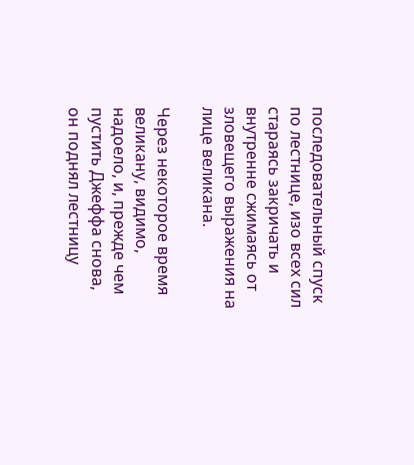последовательный спуск по лестнице, изо всех сил стараясь закричать и внутренне сжимаясь от зловещего выражения на лице великана.

Через некоторое время великану, видимо, надоело, и, прежде чем пустить Джеффа снова, он поднял лестницу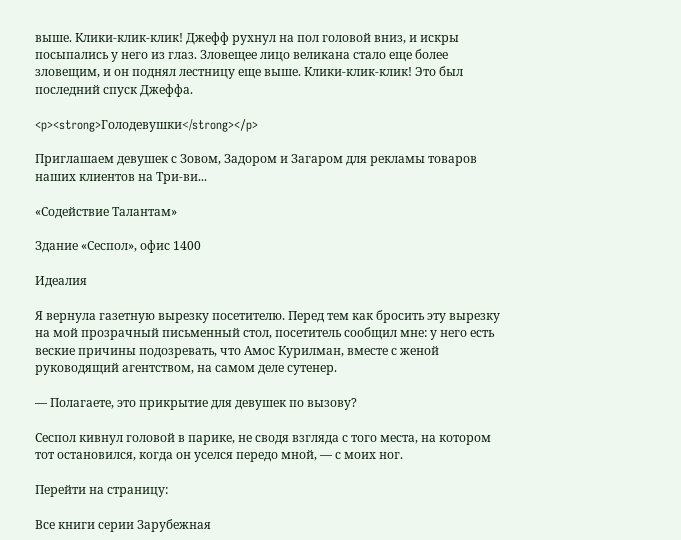выше. Клики-клик-клик! Джефф рухнул на пол головой вниз, и искры посыпались у него из глаз. Зловещее лицо великана стало еще более зловещим, и он поднял лестницу еще выше. Клики-клик-клик! Это был последний спуск Джеффа.

<p><strong>Голодевушки</strong></p>

Приглашаем девушек с Зовом, Задором и Загаром для рекламы товаров наших клиентов на Три-ви...

«Содействие Талантам»

Здание «Сеспол», офис 1400

Идеалия

Я вернула газетную вырезку посетителю. Перед тем как бросить эту вырезку на мой прозрачный письменный стол, посетитель сообщил мне: у него есть веские причины подозревать, что Амос Курилман, вместе с женой руководящий агентством, на самом деле сутенер.

— Полагаете, это прикрытие для девушек по вызову?

Сеспол кивнул головой в парике, не сводя взгляда с того места, на котором тот остановился, когда он уселся передо мной, — с моих ног.

Перейти на страницу:

Все книги серии Зарубежная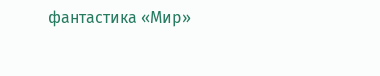фантастика «Мир»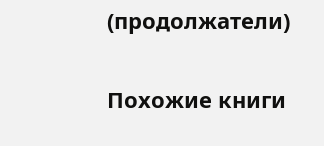(продолжатели)

Похожие книги